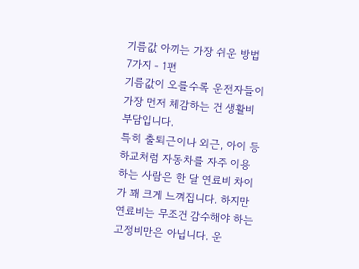기름값 아끼는 가장 쉬운 방법 7가지 - 1편
기름값이 오를수록 운전자들이 가장 먼저 체감하는 건 생활비 부담입니다.
특히 출퇴근이나 외근, 아이 등하교처럼 자동차를 자주 이용하는 사람은 한 달 연료비 차이가 꽤 크게 느껴집니다. 하지만 연료비는 무조건 감수해야 하는 고정비만은 아닙니다. 운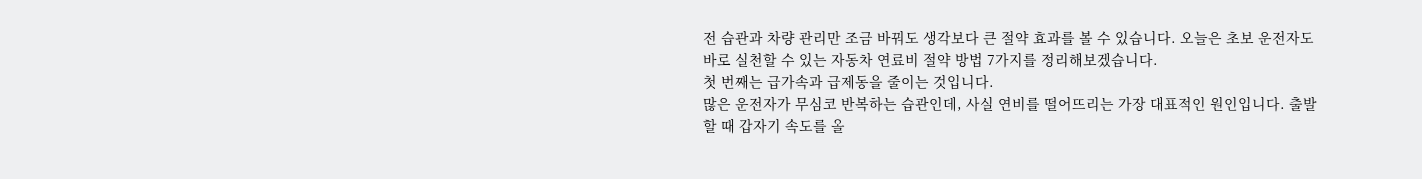전 습관과 차량 관리만 조금 바꿔도 생각보다 큰 절약 효과를 볼 수 있습니다. 오늘은 초보 운전자도 바로 실천할 수 있는 자동차 연료비 절약 방법 7가지를 정리해보겠습니다.
첫 번째는 급가속과 급제동을 줄이는 것입니다.
많은 운전자가 무심코 반복하는 습관인데, 사실 연비를 떨어뜨리는 가장 대표적인 원인입니다. 출발할 때 갑자기 속도를 올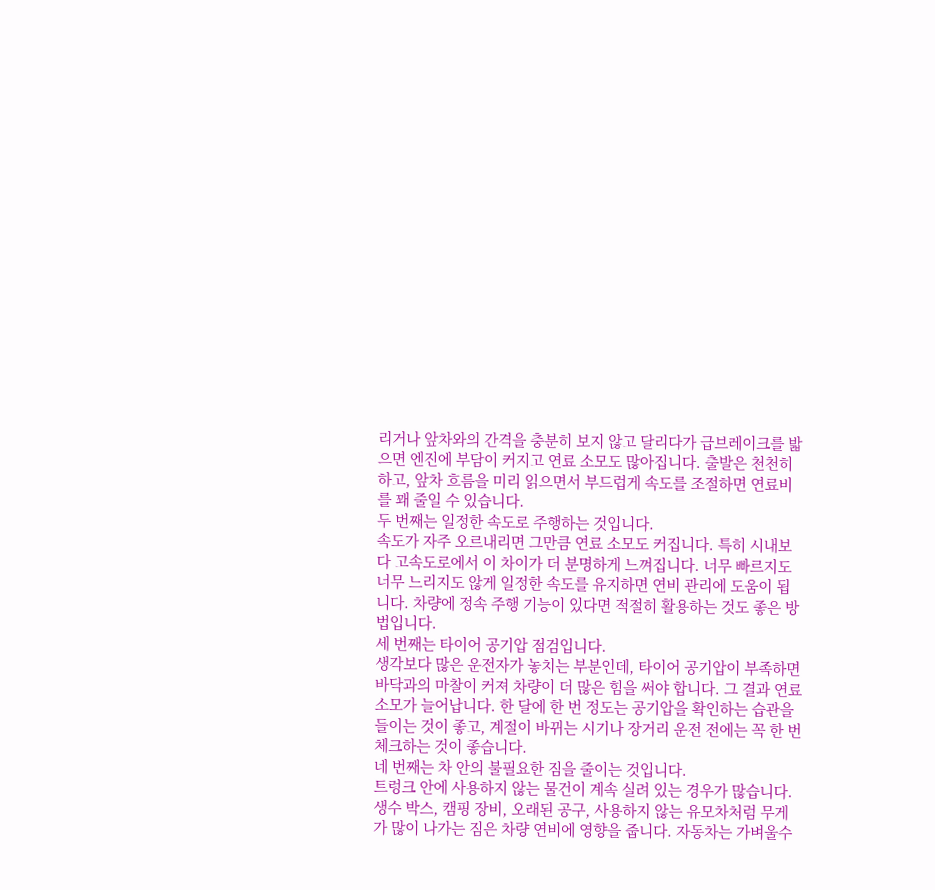리거나 앞차와의 간격을 충분히 보지 않고 달리다가 급브레이크를 밟으면 엔진에 부담이 커지고 연료 소모도 많아집니다. 출발은 천천히 하고, 앞차 흐름을 미리 읽으면서 부드럽게 속도를 조절하면 연료비를 꽤 줄일 수 있습니다.
두 번째는 일정한 속도로 주행하는 것입니다.
속도가 자주 오르내리면 그만큼 연료 소모도 커집니다. 특히 시내보다 고속도로에서 이 차이가 더 분명하게 느껴집니다. 너무 빠르지도 너무 느리지도 않게 일정한 속도를 유지하면 연비 관리에 도움이 됩니다. 차량에 정속 주행 기능이 있다면 적절히 활용하는 것도 좋은 방법입니다.
세 번째는 타이어 공기압 점검입니다.
생각보다 많은 운전자가 놓치는 부분인데, 타이어 공기압이 부족하면 바닥과의 마찰이 커져 차량이 더 많은 힘을 써야 합니다. 그 결과 연료 소모가 늘어납니다. 한 달에 한 번 정도는 공기압을 확인하는 습관을 들이는 것이 좋고, 계절이 바뀌는 시기나 장거리 운전 전에는 꼭 한 번 체크하는 것이 좋습니다.
네 번째는 차 안의 불필요한 짐을 줄이는 것입니다.
트렁크 안에 사용하지 않는 물건이 계속 실려 있는 경우가 많습니다. 생수 박스, 캠핑 장비, 오래된 공구, 사용하지 않는 유모차처럼 무게가 많이 나가는 짐은 차량 연비에 영향을 줍니다. 자동차는 가벼울수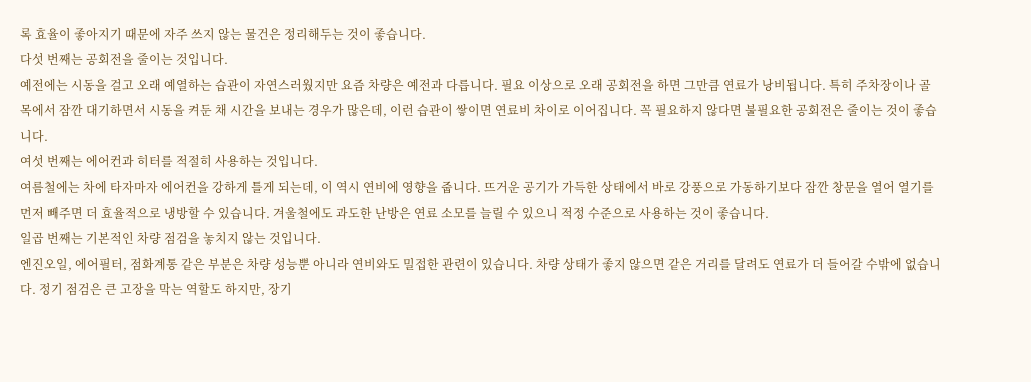록 효율이 좋아지기 때문에 자주 쓰지 않는 물건은 정리해두는 것이 좋습니다.
다섯 번째는 공회전을 줄이는 것입니다.
예전에는 시동을 걸고 오래 예열하는 습관이 자연스러웠지만 요즘 차량은 예전과 다릅니다. 필요 이상으로 오래 공회전을 하면 그만큼 연료가 낭비됩니다. 특히 주차장이나 골목에서 잠깐 대기하면서 시동을 켜둔 채 시간을 보내는 경우가 많은데, 이런 습관이 쌓이면 연료비 차이로 이어집니다. 꼭 필요하지 않다면 불필요한 공회전은 줄이는 것이 좋습니다.
여섯 번째는 에어컨과 히터를 적절히 사용하는 것입니다.
여름철에는 차에 타자마자 에어컨을 강하게 틀게 되는데, 이 역시 연비에 영향을 줍니다. 뜨거운 공기가 가득한 상태에서 바로 강풍으로 가동하기보다 잠깐 창문을 열어 열기를 먼저 빼주면 더 효율적으로 냉방할 수 있습니다. 겨울철에도 과도한 난방은 연료 소모를 늘릴 수 있으니 적정 수준으로 사용하는 것이 좋습니다.
일곱 번째는 기본적인 차량 점검을 놓치지 않는 것입니다.
엔진오일, 에어필터, 점화계통 같은 부분은 차량 성능뿐 아니라 연비와도 밀접한 관련이 있습니다. 차량 상태가 좋지 않으면 같은 거리를 달려도 연료가 더 들어갈 수밖에 없습니다. 정기 점검은 큰 고장을 막는 역할도 하지만, 장기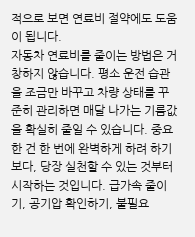적으로 보면 연료비 절약에도 도움이 됩니다.
자동차 연료비를 줄이는 방법은 거창하지 않습니다. 평소 운전 습관을 조금만 바꾸고 차량 상태를 꾸준히 관리하면 매달 나가는 기름값을 확실히 줄일 수 있습니다. 중요한 건 한 번에 완벽하게 하려 하기보다, 당장 실천할 수 있는 것부터 시작하는 것입니다. 급가속 줄이기, 공기압 확인하기, 불필요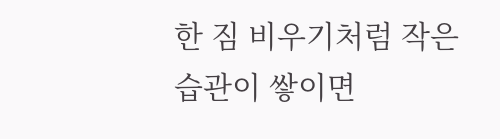한 짐 비우기처럼 작은 습관이 쌓이면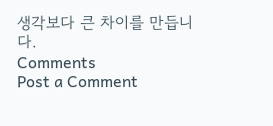생각보다 큰 차이를 만듭니다.
Comments
Post a Comment